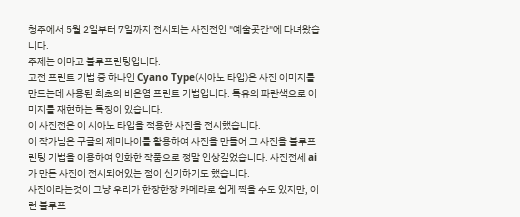청주에서 5월 2일부터 7일까지 전시되는 사진전인 "예술곳간"에 다녀왔습니다.
주제는 이마고 블루프린팅입니다.
고전 프린트 기법 중 하나인 Cyano Type(시아노 타입)은 사진 이미지를 만드는데 사용된 최초의 비은염 프린트 기법입니다. 특유의 파란색으로 이미지를 재현하는 특징이 있습니다.
이 사진전은 이 시아노 타입을 적용한 사진을 전시했습니다.
이 작가님은 구글의 제미나이를 활용하여 사진을 만들어 그 사진을 블루프린팅 기법을 이용하여 인화한 작품으로 정말 인상깊었습니다. 사진전세 ai가 만든 사진이 전시되어있는 점이 신기하기도 했습니다.
사진이라는것이 그냥 우리가 한장한장 카메라로 쉽게 찍을 수도 있지만, 이런 블루프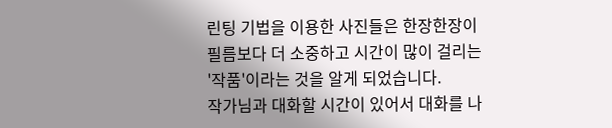린팅 기법을 이용한 사진들은 한장한장이 필름보다 더 소중하고 시간이 많이 걸리는 '작품'이라는 것을 알게 되었습니다.
작가님과 대화할 시간이 있어서 대화를 나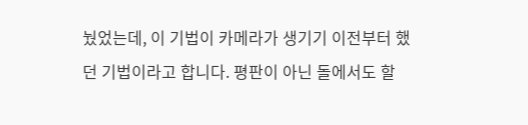눴었는데, 이 기법이 카메라가 생기기 이전부터 했던 기법이라고 합니다. 평판이 아닌 돌에서도 할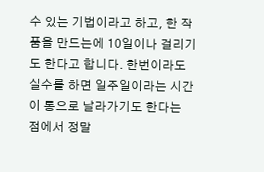수 있는 기법이라고 하고, 한 작품을 만드는에 10일이나 걸리기도 한다고 합니다. 한번이라도 실수를 하면 일주일이라는 시간이 통으로 날라가기도 한다는 점에서 정말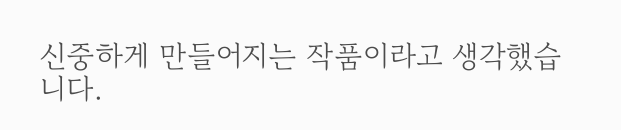신중하게 만들어지는 작품이라고 생각했습니다.